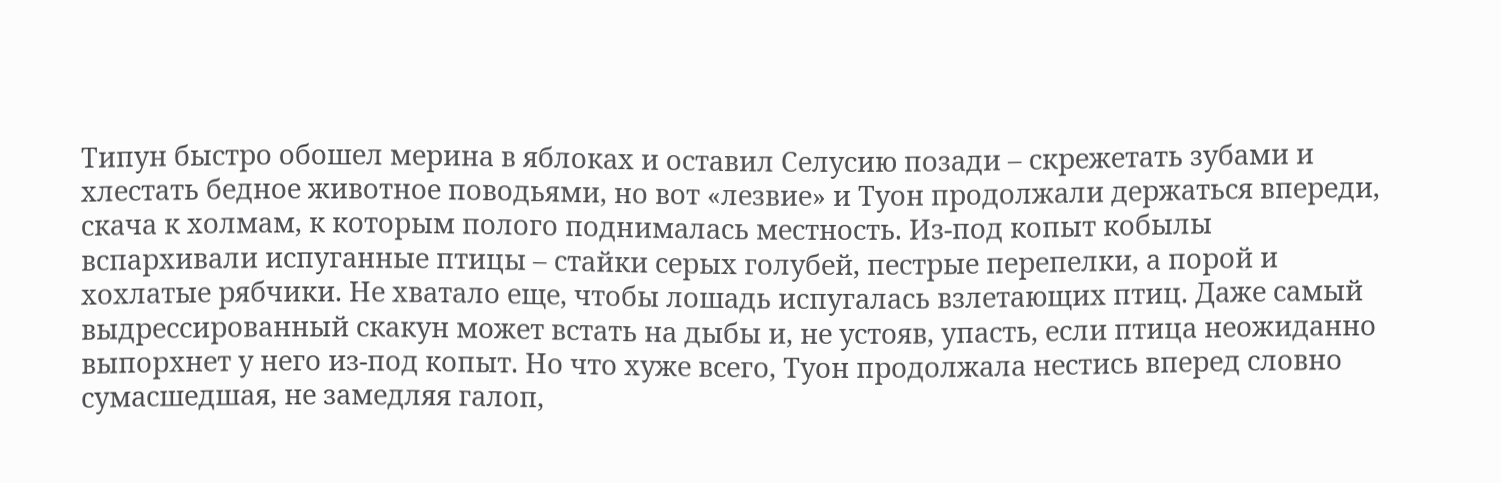Типун быстро обошел мерина в яблоках и оставил Селусию позади – скрежетать зубами и хлестать бедное животное поводьями, но вот «лезвие» и Туон продолжали держаться впереди, скача к холмам, к которым полого поднималась местность. Из-под копыт кобылы вспархивали испуганные птицы – стайки серых голубей, пестрые перепелки, а порой и хохлатые рябчики. Не хватало еще, чтобы лошадь испугалась взлетающих птиц. Даже самый выдрессированный скакун может встать на дыбы и, не устояв, упасть, если птица неожиданно выпорхнет у него из-под копыт. Но что хуже всего, Туон продолжала нестись вперед словно сумасшедшая, не замедляя галоп,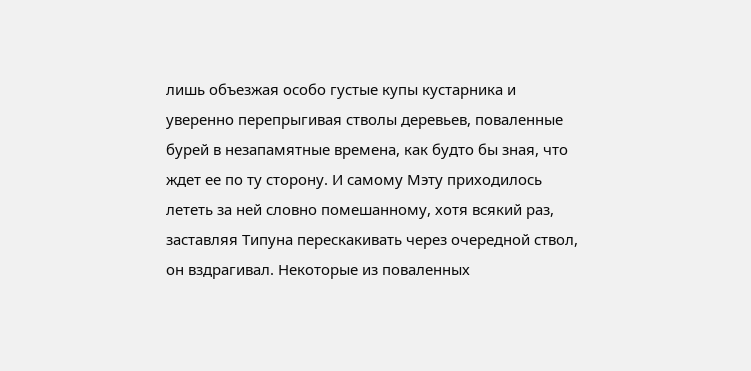лишь объезжая особо густые купы кустарника и уверенно перепрыгивая стволы деревьев, поваленные бурей в незапамятные времена, как будто бы зная, что ждет ее по ту сторону. И самому Мэту приходилось лететь за ней словно помешанному, хотя всякий раз, заставляя Типуна перескакивать через очередной ствол, он вздрагивал. Некоторые из поваленных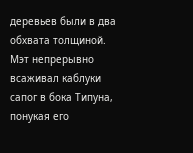деревьев были в два обхвата толщиной. Мэт непрерывно всаживал каблуки сапог в бока Типуна, понукая его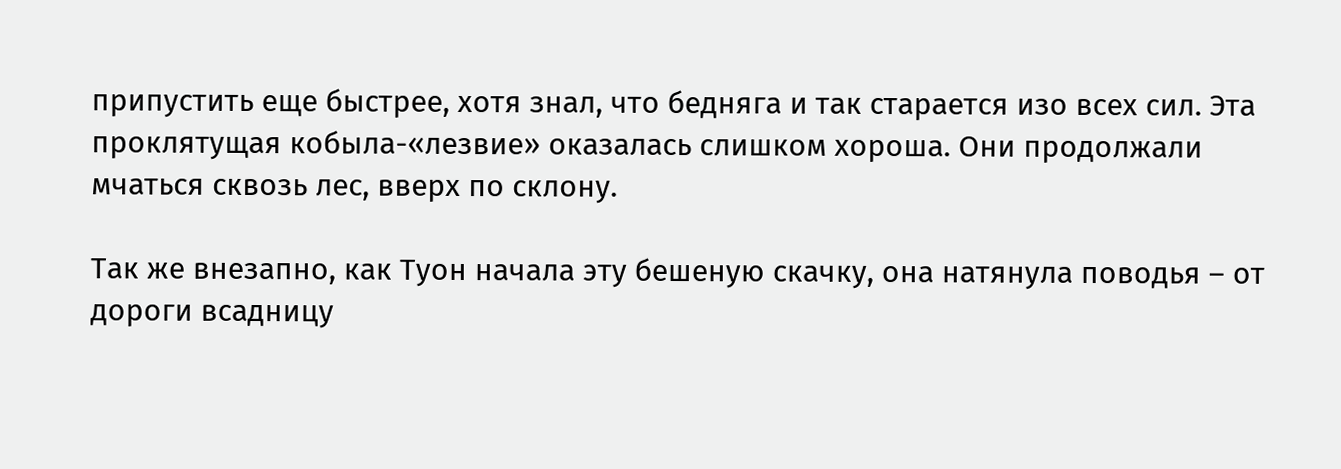припустить еще быстрее, хотя знал, что бедняга и так старается изо всех сил. Эта проклятущая кобыла-«лезвие» оказалась слишком хороша. Они продолжали мчаться сквозь лес, вверх по склону.

Так же внезапно, как Туон начала эту бешеную скачку, она натянула поводья – от дороги всадницу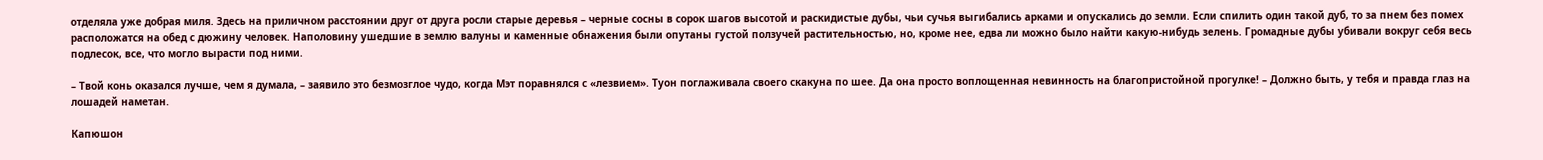отделяла уже добрая миля. Здесь на приличном расстоянии друг от друга росли старые деревья – черные сосны в сорок шагов высотой и раскидистые дубы, чьи сучья выгибались арками и опускались до земли. Если спилить один такой дуб, то за пнем без помех расположатся на обед с дюжину человек. Наполовину ушедшие в землю валуны и каменные обнажения были опутаны густой ползучей растительностью, но, кроме нее, едва ли можно было найти какую-нибудь зелень. Громадные дубы убивали вокруг себя весь подлесок, все, что могло вырасти под ними.

– Твой конь оказался лучше, чем я думала, – заявило это безмозглое чудо, когда Мэт поравнялся с «лезвием». Туон поглаживала своего скакуна по шее. Да она просто воплощенная невинность на благопристойной прогулке! – Должно быть, у тебя и правда глаз на лошадей наметан.

Капюшон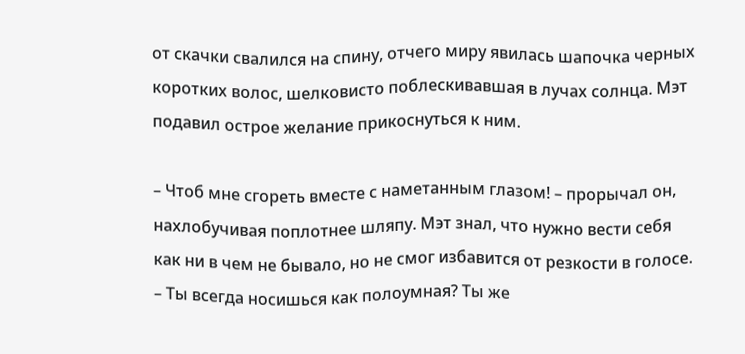от скачки свалился на спину, отчего миру явилась шапочка черных коротких волос, шелковисто поблескивавшая в лучах солнца. Мэт подавил острое желание прикоснуться к ним.

– Чтоб мне сгореть вместе с наметанным глазом! – прорычал он, нахлобучивая поплотнее шляпу. Мэт знал, что нужно вести себя как ни в чем не бывало, но не смог избавится от резкости в голосе. – Ты всегда носишься как полоумная? Ты же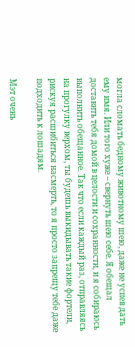могла сломать бедному животному шею, даже не успев дать ему имя. Или того хуже – свернуть шею себе. Я обещал доставить тебя домой в целости и сохранности, и я собираюсь выполнить обещанное. Так что если каждый раз, отправляясь на прогулку верхом, ты будешь выкидывать такие фортели, рискуя расшибиться насмерть, то я просто запрещу тебе даже подходить к лошадям.

Мэт очень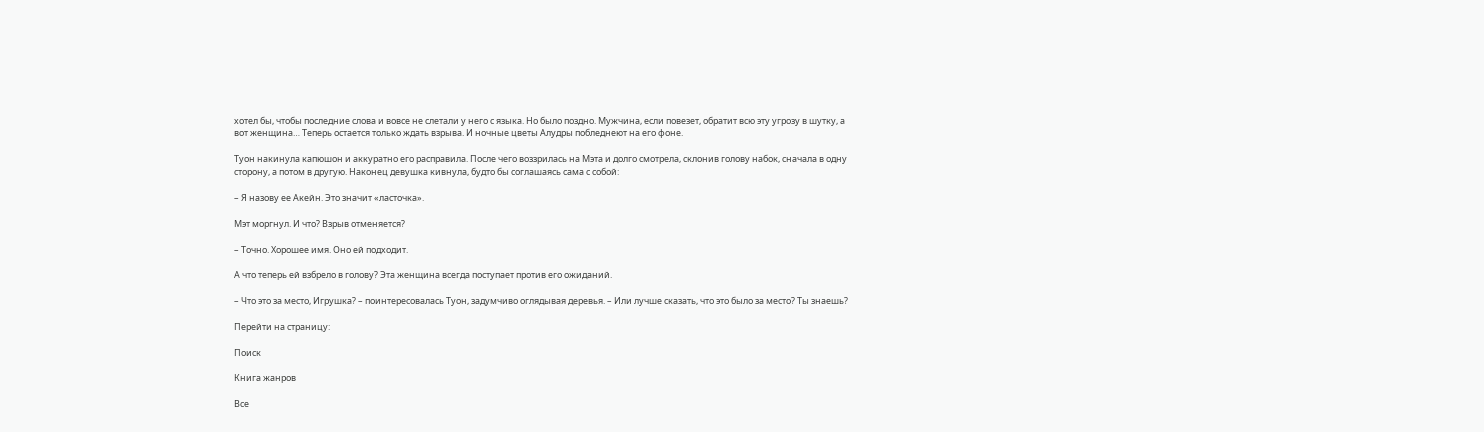хотел бы, чтобы последние слова и вовсе не слетали у него с языка. Но было поздно. Мужчина, если повезет, обратит всю эту угрозу в шутку, а вот женщина… Теперь остается только ждать взрыва. И ночные цветы Алудры побледнеют на его фоне.

Туон накинула капюшон и аккуратно его расправила. После чего воззрилась на Мэта и долго смотрела, склонив голову набок, сначала в одну сторону, а потом в другую. Наконец девушка кивнула, будто бы соглашаясь сама с собой:

– Я назову ее Акейн. Это значит «ласточка».

Мэт моргнул. И что? Взрыв отменяется?

– Точно. Хорошее имя. Оно ей подходит.

А что теперь ей взбрело в голову? Эта женщина всегда поступает против его ожиданий.

– Что это за место, Игрушка? – поинтересовалась Туон, задумчиво оглядывая деревья. – Или лучше сказать, что это было за место? Ты знаешь?

Перейти на страницу:

Поиск

Книга жанров

Все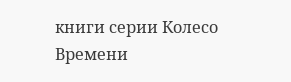книги серии Колесо Времени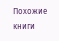Похожие книги